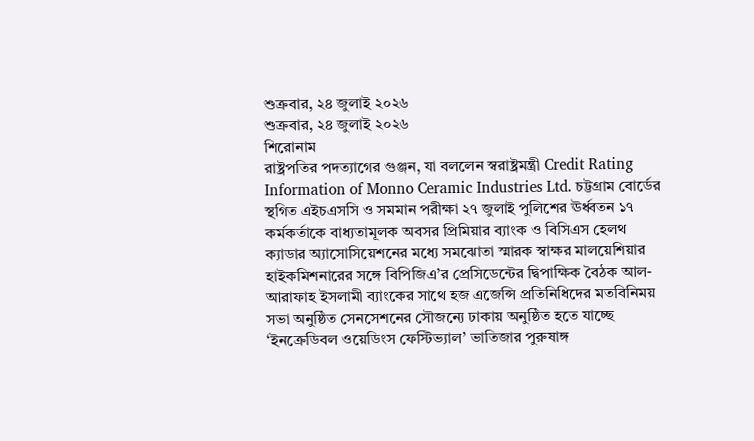শুক্রবার, ২৪ জুলাই ২০২৬
শুক্রবার, ২৪ জুলাই ২০২৬
শিরোনাম
রাষ্ট্রপতির পদত্যাগের গুঞ্জন, যা বললেন স্বরাষ্ট্রমন্ত্রী Credit Rating Information of Monno Ceramic Industries Ltd. চট্টগ্রাম বোর্ডের স্থগিত এইচএসসি ও সমমান পরীক্ষা ২৭ জুলাই পুলিশের ঊর্ধ্বতন ১৭ কর্মকর্তাকে বাধ্যতামূলক অবসর প্রিমিয়ার ব্যাংক ও বিসিএস হেলথ ক্যাডার অ্যাসোসিয়েশনের মধ্যে সমঝোতা স্মারক স্বাক্ষর মালয়েশিয়ার হাইকমিশনারের সঙ্গে বিপিজিএ’র প্রেসিডেন্টের দ্বিপাক্ষিক বৈঠক আল-আরাফাহ ইসলামী ব্যাংকের সাথে হজ এজেন্সি প্রতিনিধিদের মতবিনিময় সভা অনুষ্ঠিত সেনসেশনের সৌজন্যে ঢাকায় অনুষ্ঠিত হতে যাচ্ছে ‘ইনক্রেডিবল ওয়েডিংস ফেস্টিভ্যাল’ ভাতিজার পুরুষাঙ্গ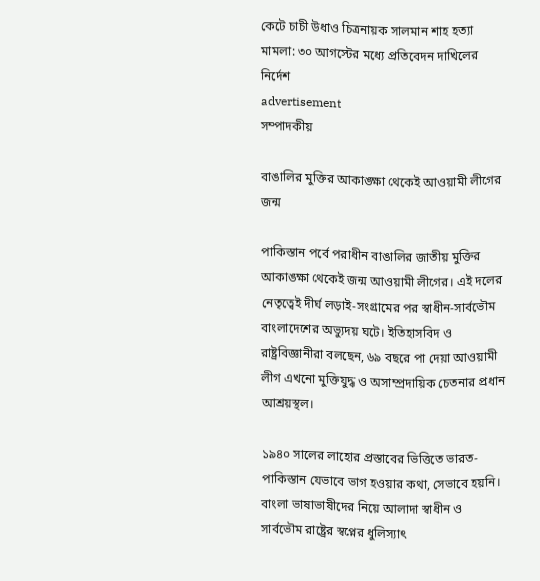কেটে চাচী উধাও চিত্রনায়ক সালমান শাহ হত্যা মামলা: ৩০ আগস্টের মধ্যে প্রতিবেদন দাখিলের নির্দেশ
advertisement
সম্পাদকীয়

বাঙালির মুক্তির আকাঙ্ক্ষা থেকেই আওয়ামী লীগের জন্ম

পাকিস্তান পর্বে পরাধীন বাঙালির জাতীয় মুক্তির আকাঙ্ক্ষা থেকেই জন্ম আওয়ামী লীগের। এই দলের নেতৃত্বেই দীর্ঘ লড়াই-সংগ্রামের পর স্বাধীন-সার্বভৌম বাংলাদেশের অভ্যুদয় ঘটে। ইতিহাসবিদ ও রাষ্ট্রবিজ্ঞানীরা বলছেন, ৬৯ বছরে পা দেয়া আওয়ামী লীগ এখনো মুক্তিযুদ্ধ ও অসাম্প্রদায়িক চেতনার প্রধান আশ্রয়স্থল।

১৯৪০ সালের লাহোর প্রস্তাবের ভিত্তিতে ভারত-পাকিস্তান যেভাবে ভাগ হওয়ার কথা, সেভাবে হয়নি। বাংলা ভাষাভাষীদের নিয়ে আলাদা স্বাধীন ও সার্বভৌম রাষ্ট্রের স্বপ্নের ধুলিস্যাৎ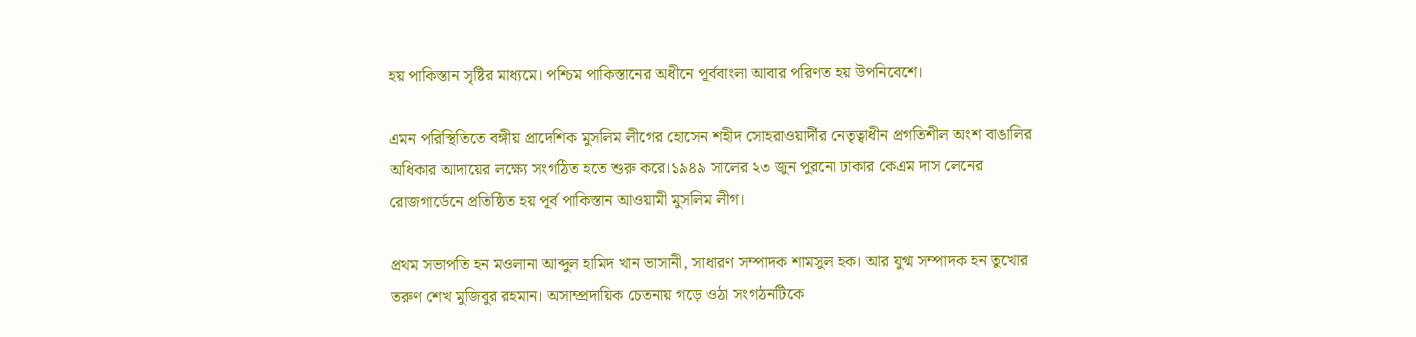হয় পাকিস্তান সৃষ্টির মাধ্যমে। পশ্চিম পাকিস্তানের অধীনে পূর্ববাংলা আবার পরিণত হয় উপনিবেশে।

এমন পরিস্থিতিতে বঙ্গীয় প্রাদেশিক মুসলিম লীগের হোসেন শহীদ সোহরাওয়ার্দীর নেতৃত্বাধীন প্রগতিশীল অংশ বাঙালির অধিকার আদায়ের লক্ষ্যে সংগঠিত হতে শুরু করে।১৯৪৯ সালের ২৩ জুন পুরনো ঢাকার কেএম দাস লেনের রোজগার্ডেনে প্রতিষ্ঠিত হয় পূর্ব পাকিস্তান আওয়ামী মুসলিম লীগ।

প্রথম সভাপতি হন মওলানা আব্দুল হামিদ খান ভাসানী, সাধারণ সম্পাদক শামসুল হক। আর যুগ্ম সম্পাদক হন তুখোর তরুণ শেখ মুজিবুর রহমান। অসাম্প্রদায়িক চেতনায় গড়ে ওঠা সংগঠনটিকে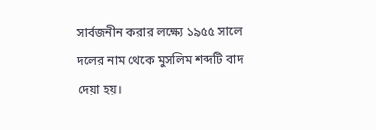সার্বজনীন করার লক্ষ্যে ১৯৫৫ সালে দলের নাম থেকে মুসলিম শব্দটি বাদ দেয়া হয়।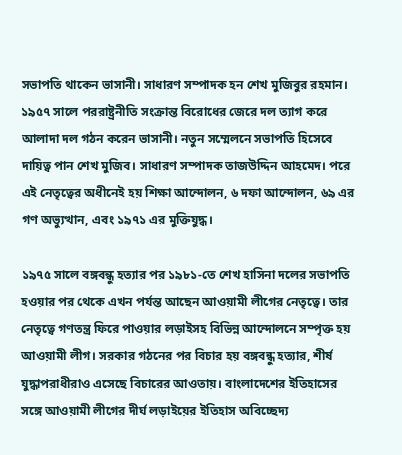সভাপতি থাকেন ভাসানী। সাধারণ সম্পাদক হন শেখ মুজিবুর রহমান। ১৯৫৭ সালে পররাষ্ট্রনীতি সংক্রান্ত বিরোধের জেরে দল ত্যাগ করে আলাদা দল গঠন করেন ভাসানী। নতুন সম্মেলনে সভাপতি হিসেবে দায়িত্ব পান শেখ মুজিব। সাধারণ সম্পাদক তাজউদ্দিন আহমেদ। পরে এই নেতৃত্বের অধীনেই হয় শিক্ষা আন্দোলন, ৬ দফা আন্দোলন, ৬৯ এর গণ অভ্যুত্থান, এবং ১৯৭১ এর মুক্তিযুদ্ধ।

১৯৭৫ সালে বঙ্গবন্ধু হত্যার পর ১৯৮১-তে শেখ হাসিনা দলের সভাপতি হওয়ার পর থেকে এখন পর্যন্ত আছেন আওয়ামী লীগের নেতৃত্বে। তার নেতৃত্বে গণতন্ত্র ফিরে পাওয়ার লড়াইসহ বিভিন্ন আন্দোলনে সম্পৃক্ত হয় আওয়ামী লীগ। সরকার গঠনের পর বিচার হয় বঙ্গবন্ধু হত্যার, শীর্ষ যুদ্ধাপরাধীরাও এসেছে বিচারের আওতায়। বাংলাদেশের ইতিহাসের সঙ্গে আওয়ামী লীগের দীর্ঘ লড়াইয়ের ইতিহাস অবিচ্ছেদ্য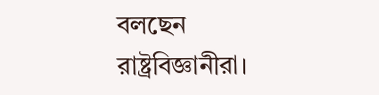বলছেন রাষ্ট্রবিজ্ঞানীরা।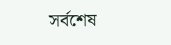সর্বশেষ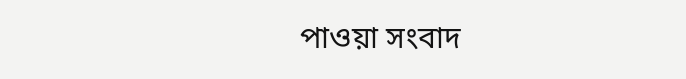পাওয়া সংবাদ